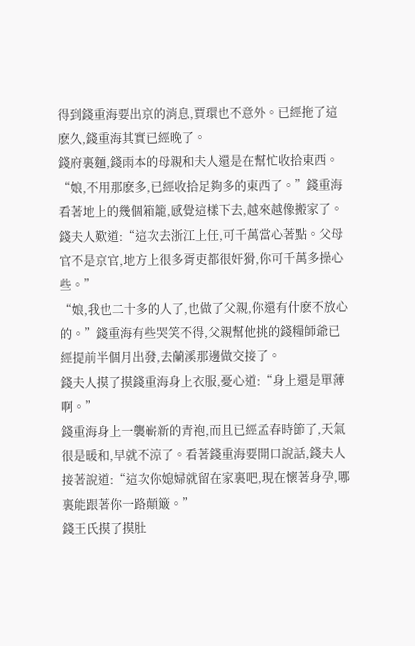得到錢重海要出京的消息,賈環也不意外。已經拖了這麽久,錢重海其實已經晚了。
錢府裏麵,錢雨本的母親和夫人還是在幫忙收拾東西。
“娘,不用那麽多,已經收拾足夠多的東西了。”錢重海看著地上的幾個箱籠,感覺這樣下去,越來越像搬家了。
錢夫人歎道:“這次去浙江上任,可千萬當心著點。父母官不是京官,地方上很多胥吏都很奸猾,你可千萬多操心些。”
“娘,我也二十多的人了,也做了父親,你還有什麽不放心的。”錢重海有些哭笑不得,父親幫他挑的錢糧師爺已經提前半個月出發,去蘭溪那邊做交接了。
錢夫人摸了摸錢重海身上衣服,憂心道:“身上還是單薄啊。”
錢重海身上一襲嶄新的青袍,而且已經孟春時節了,天氣很是暖和,早就不涼了。看著錢重海要開口說話,錢夫人接著說道:“這次你媳婦就留在家裏吧,現在懷著身孕,哪裏能跟著你一路顛簸。”
錢王氏摸了摸肚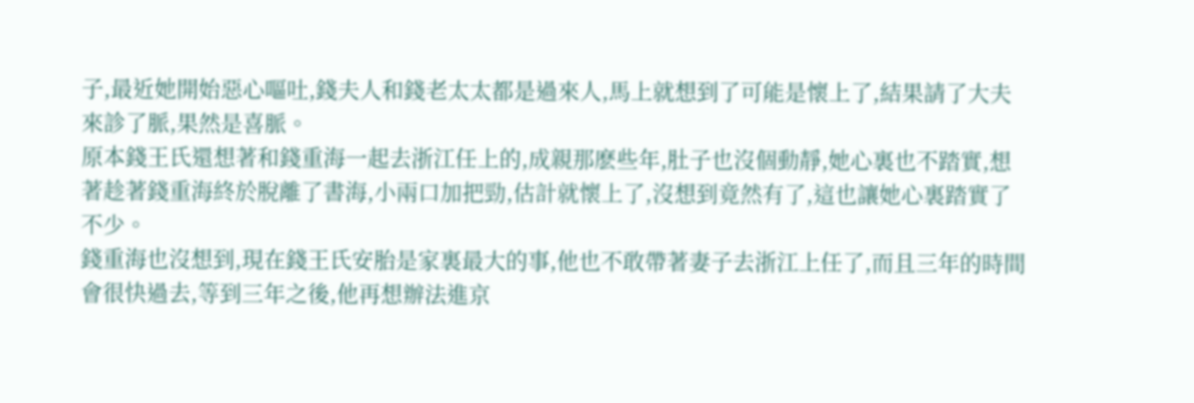子,最近她開始惡心嘔吐,錢夫人和錢老太太都是過來人,馬上就想到了可能是懷上了,結果請了大夫來診了脈,果然是喜脈。
原本錢王氏還想著和錢重海一起去浙江任上的,成親那麽些年,肚子也沒個動靜,她心裏也不踏實,想著趁著錢重海終於脫離了書海,小兩口加把勁,估計就懷上了,沒想到竟然有了,這也讓她心裏踏實了不少。
錢重海也沒想到,現在錢王氏安胎是家裏最大的事,他也不敢帶著妻子去浙江上任了,而且三年的時間會很快過去,等到三年之後,他再想辦法進京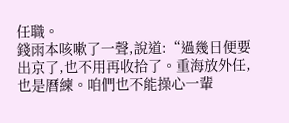任職。
錢雨本咳嗽了一聲,說道:“過幾日便要出京了,也不用再收拾了。重海放外任,也是曆練。咱們也不能操心一輩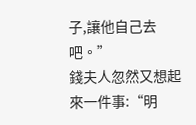子,讓他自己去吧。”
錢夫人忽然又想起來一件事:“明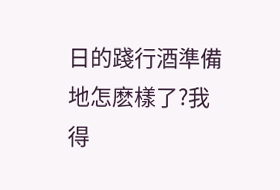日的踐行酒準備地怎麽樣了?我得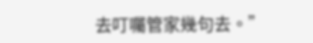去叮囑管家幾句去。”